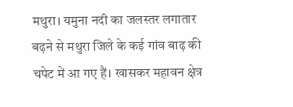मथुरा। यमुना नदी का जलस्तर लगातार बढ़ने से मथुरा जिले के कई गांव बाढ़ की चपेट में आ गए हैं। खासकर महावन क्षेत्र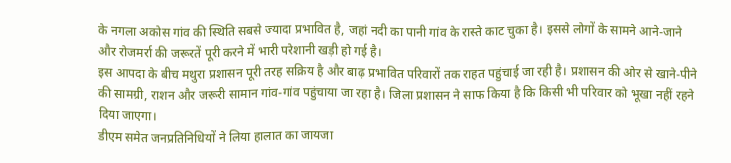के नगला अकोस गांव की स्थिति सबसे ज्यादा प्रभावित है, जहां नदी का पानी गांव के रास्ते काट चुका है। इससे लोगों के सामने आने-जाने और रोजमर्रा की जरूरतें पूरी करने में भारी परेशानी खड़ी हो गई है।
इस आपदा के बीच मथुरा प्रशासन पूरी तरह सक्रिय है और बाढ़ प्रभावित परिवारों तक राहत पहुंचाई जा रही है। प्रशासन की ओर से खाने-पीने की सामग्री, राशन और जरूरी सामान गांव-गांव पहुंचाया जा रहा है। जिला प्रशासन ने साफ किया है कि किसी भी परिवार को भूखा नहीं रहने दिया जाएगा।
डीएम समेत जनप्रतिनिधियों ने लिया हालात का जायजा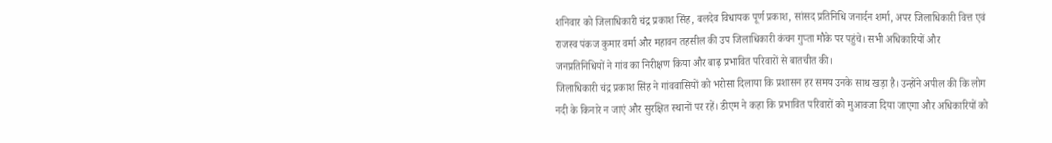शनिवार को जिलाधिकारी चंद्र प्रकाश सिंह, बलदेव विधायक पूर्ण प्रकाश, सांसद प्रतिनिधि जनार्दन शर्मा, अपर जिलाधिकारी वित्त एवं राजस्व पंकज कुमार वर्मा और महावन तहसील की उप जिलाधिकारी कंचन गुप्ता मौके पर पहुंचे। सभी अधिकारियों और जनप्रतिनिधियों ने गांव का निरीक्षण किया और बाढ़ प्रभावित परिवारों से बातचीत की।
जिलाधिकारी चंद्र प्रकाश सिंह ने गांववासियों को भरोसा दिलाया कि प्रशासन हर समय उनके साथ खड़ा है। उन्होंने अपील की कि लोग नदी के किनारे न जाएं और सुरक्षित स्थानों पर रहें। डीएम ने कहा कि प्रभावित परिवारों को मुआवजा दिया जाएगा और अधिकारियों को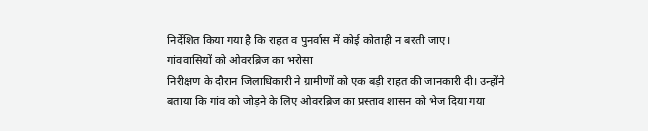निर्देशित किया गया है कि राहत व पुनर्वास में कोई कोताही न बरती जाए।
गांववासियों को ओवरब्रिज का भरोसा
निरीक्षण के दौरान जिलाधिकारी ने ग्रामीणों को एक बड़ी राहत की जानकारी दी। उन्होंने बताया कि गांव को जोड़ने के लिए ओवरब्रिज का प्रस्ताव शासन को भेज दिया गया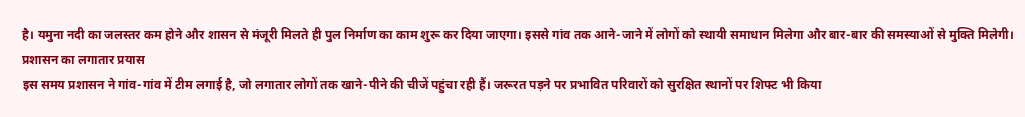है। यमुना नदी का जलस्तर कम होने और शासन से मंजूरी मिलते ही पुल निर्माण का काम शुरू कर दिया जाएगा। इससे गांव तक आने-जाने में लोगों को स्थायी समाधान मिलेगा और बार-बार की समस्याओं से मुक्ति मिलेगी।
प्रशासन का लगातार प्रयास
इस समय प्रशासन ने गांव-गांव में टीम लगाई है, जो लगातार लोगों तक खाने-पीने की चीजें पहुंचा रही हैं। जरूरत पड़ने पर प्रभावित परिवारों को सुरक्षित स्थानों पर शिफ्ट भी किया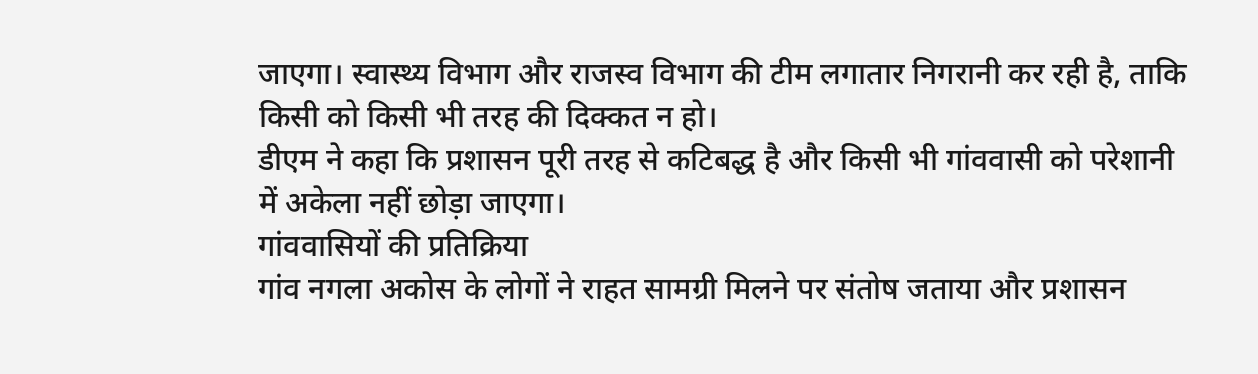जाएगा। स्वास्थ्य विभाग और राजस्व विभाग की टीम लगातार निगरानी कर रही है, ताकि किसी को किसी भी तरह की दिक्कत न हो।
डीएम ने कहा कि प्रशासन पूरी तरह से कटिबद्ध है और किसी भी गांववासी को परेशानी में अकेला नहीं छोड़ा जाएगा।
गांववासियों की प्रतिक्रिया
गांव नगला अकोस के लोगों ने राहत सामग्री मिलने पर संतोष जताया और प्रशासन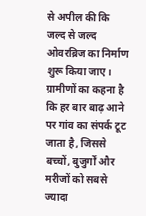से अपील की कि जल्द से जल्द ओवरब्रिज का निर्माण शुरू किया जाए। ग्रामीणों का कहना है कि हर बार बाढ़ आने पर गांव का संपर्क टूट जाता है, जिससे बच्चों, बुजुर्गों और मरीजों को सबसे ज्यादा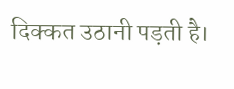दिक्कत उठानी पड़ती है।